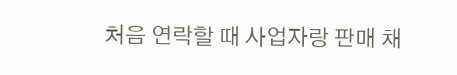처음 연락할 때 사업자랑 판매 채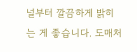널부터 깔끔하게 밝히는 게 좋습니다. 도매처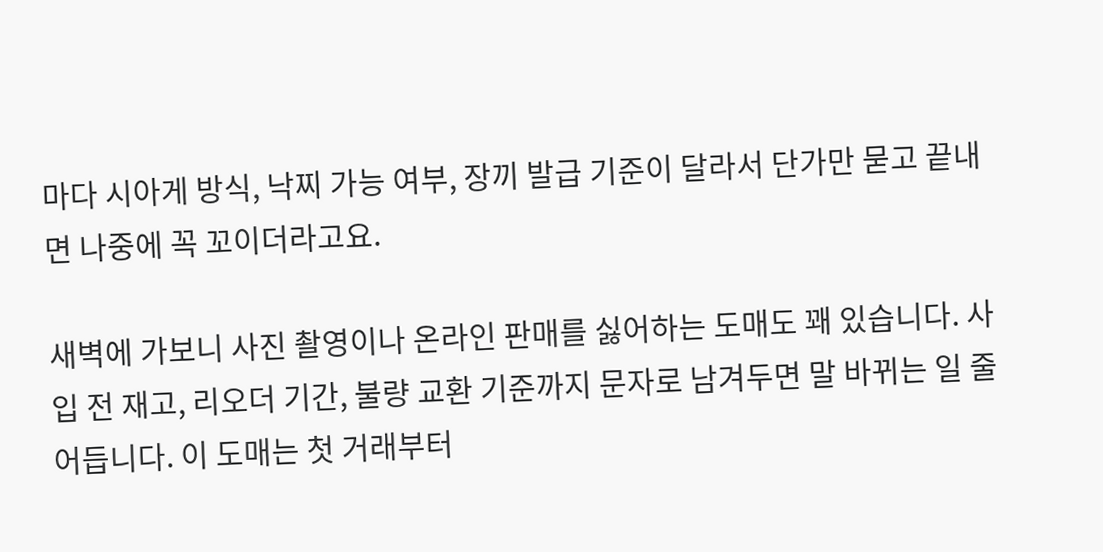마다 시아게 방식, 낙찌 가능 여부, 장끼 발급 기준이 달라서 단가만 묻고 끝내면 나중에 꼭 꼬이더라고요.

새벽에 가보니 사진 촬영이나 온라인 판매를 싫어하는 도매도 꽤 있습니다. 사입 전 재고, 리오더 기간, 불량 교환 기준까지 문자로 남겨두면 말 바뀌는 일 줄어듭니다. 이 도매는 첫 거래부터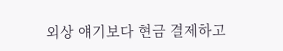외상 얘기보다 현금 결제하고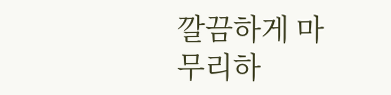깔끔하게 마무리하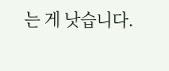는 게 낫습니다.